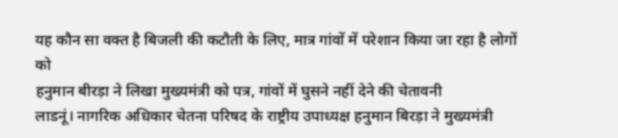यह कौन सा वक्त है बिजली की कटौती के लिए, मात्र गांवों में परेशान किया जा रहा है लोगों को
हनुमान बीरड़ा ने लिखा मुख्यमंत्री को पत्र, गांवों में घुसने नहीं देने की चेतावनी
लाडनूं। नागरिक अधिकार चेतना परिषद के राष्ट्रीय उपाध्यक्ष हनुमान बिरड़ा ने मुख्यमंत्री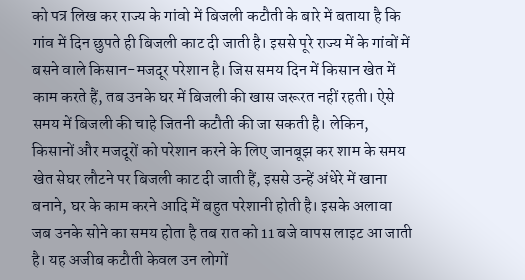को पत्र लिख कर राज्य के गांवो में बिजली कटौती के बारे में बताया है कि गांव में दिन छुपते ही बिजली काट दी जाती है। इससे पूरे राज्य में के गांवों में बसने वाले किसान-मजदूर परेशान है। जिस समय दिन में किसान खेत में काम करते हैं, तब उनके घर में बिजली की खास जरूरत नहीं रहती। ऐसे समय में बिजली की चाहे जितनी कटौती की जा सकती है। लेकिन, किसानों और मजदूरों को परेशान करने के लिए जानबूझ कर शाम के समय खेत सेघर लौटने पर बिजली काट दी जाती हैं, इससे उन्हें अंधेरे में खाना बनाने, घर के काम करने आदि में बहुत परेशानी होती है। इसके अलावा जब उनके सोने का समय होता है तब रात को 11 बजे वापस लाइट आ जाती है। यह अजीब कटौती केवल उन लोगों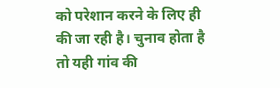को परेशान करने के लिए ही की जा रही है। चुनाव होता है तो यही गांव की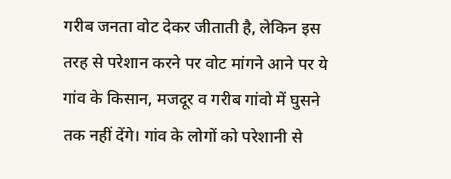गरीब जनता वोट देकर जीताती है, लेकिन इस तरह से परेशान करने पर वोट मांगने आने पर ये गांव के किसान, मजदूर व गरीब गांवो में घुसने तक नहीं देंगे। गांव के लोगों को परेशानी से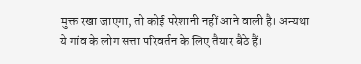मुक्त रखा जाएगा, तो कोई परेशानी नहीं आने वाली है। अन्यथा ये गांव के लोग सत्ता परिवर्तन के लिए तैयार बैठे हैं।